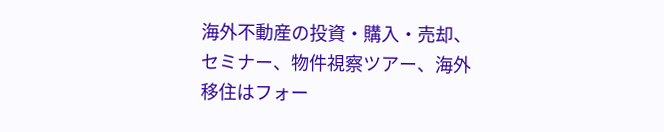海外不動産の投資・購入・売却、セミナー、物件視察ツアー、海外移住はフォー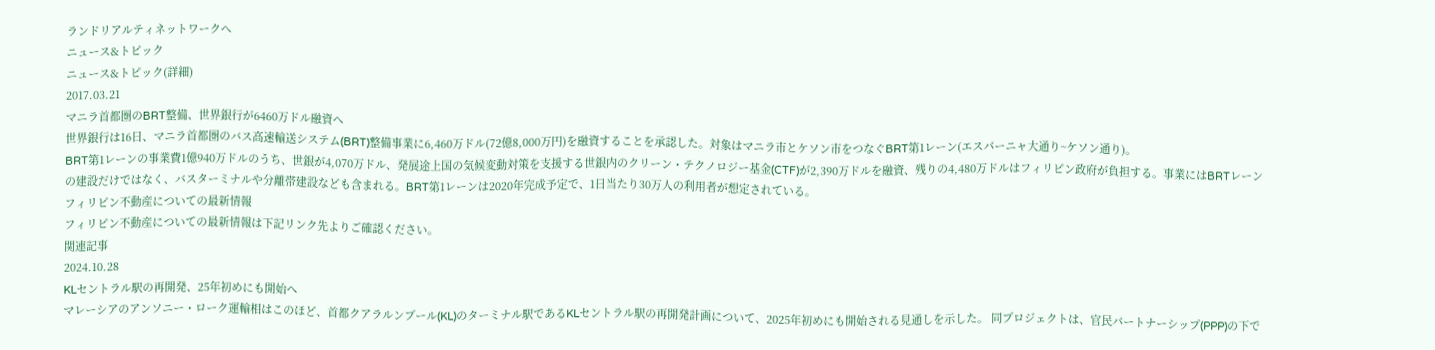ランドリアルティネットワークへ
ニュース&トピック
ニュース&トピック(詳細)
2017.03.21
マニラ首都圏のBRT整備、世界銀行が6460万ドル融資へ
世界銀行は16日、マニラ首都圏のバス高速輸送システム(BRT)整備事業に6,460万ドル(72億8,000万円)を融資することを承認した。対象はマニラ市とケソン市をつなぐBRT第1レーン(エスパーニャ大通り~ケソン通り)。
BRT第1レーンの事業費1億940万ドルのうち、世銀が4,070万ドル、発展途上国の気候変動対策を支援する世銀内のクリーン・テクノロジー基金(CTF)が2,390万ドルを融資、残りの4,480万ドルはフィリピン政府が負担する。事業にはBRTレーンの建設だけではなく、バスターミナルや分離帯建設なども含まれる。BRT第1レーンは2020年完成予定で、1日当たり30万人の利用者が想定されている。
フィリピン不動産についての最新情報
フィリピン不動産についての最新情報は下記リンク先よりご確認ください。
関連記事
2024.10.28
KLセントラル駅の再開発、25年初めにも開始へ
マレーシアのアンソニー・ローク運輸相はこのほど、首都クアラルンプール(KL)のターミナル駅であるKLセントラル駅の再開発計画について、2025年初めにも開始される見通しを示した。 同プロジェクトは、官民パートナーシップ(PPP)の下で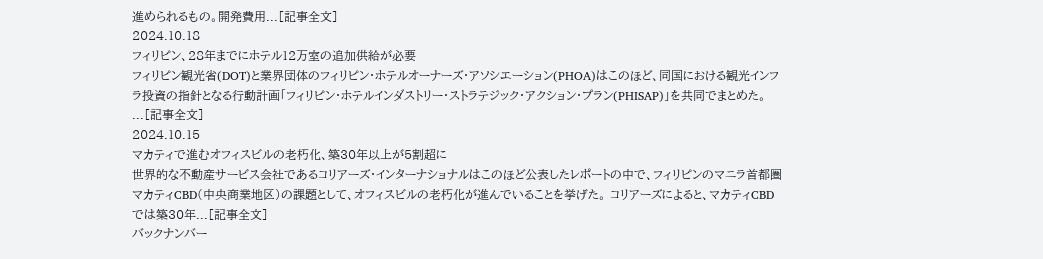進められるもの。開発費用...[記事全文]
2024.10.18
フィリピン、28年までにホテル12万室の追加供給が必要
フィリピン観光省(DOT)と業界団体のフィリピン・ホテルオーナーズ・アソシエーション(PHOA)はこのほど、同国における観光インフラ投資の指針となる行動計画「フィリピン・ホテルインダストリー・ストラテジック・アクション・プラン(PHISAP)」を共同でまとめた。 ...[記事全文]
2024.10.15
マカティで進むオフィスビルの老朽化、築30年以上が5割超に
世界的な不動産サービス会社であるコリアーズ・インターナショナルはこのほど公表したレポートの中で、フィリピンのマニラ首都圏マカティCBD(中央商業地区)の課題として、オフィスビルの老朽化が進んでいることを挙げた。 コリアーズによると、マカティCBDでは築30年...[記事全文]
バックナンバー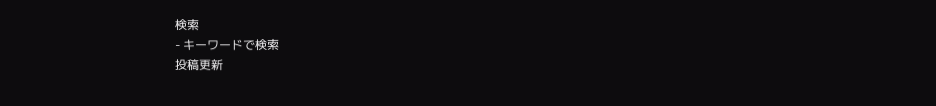検索
- キーワードで検索
投稿更新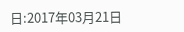日:2017年03月21日